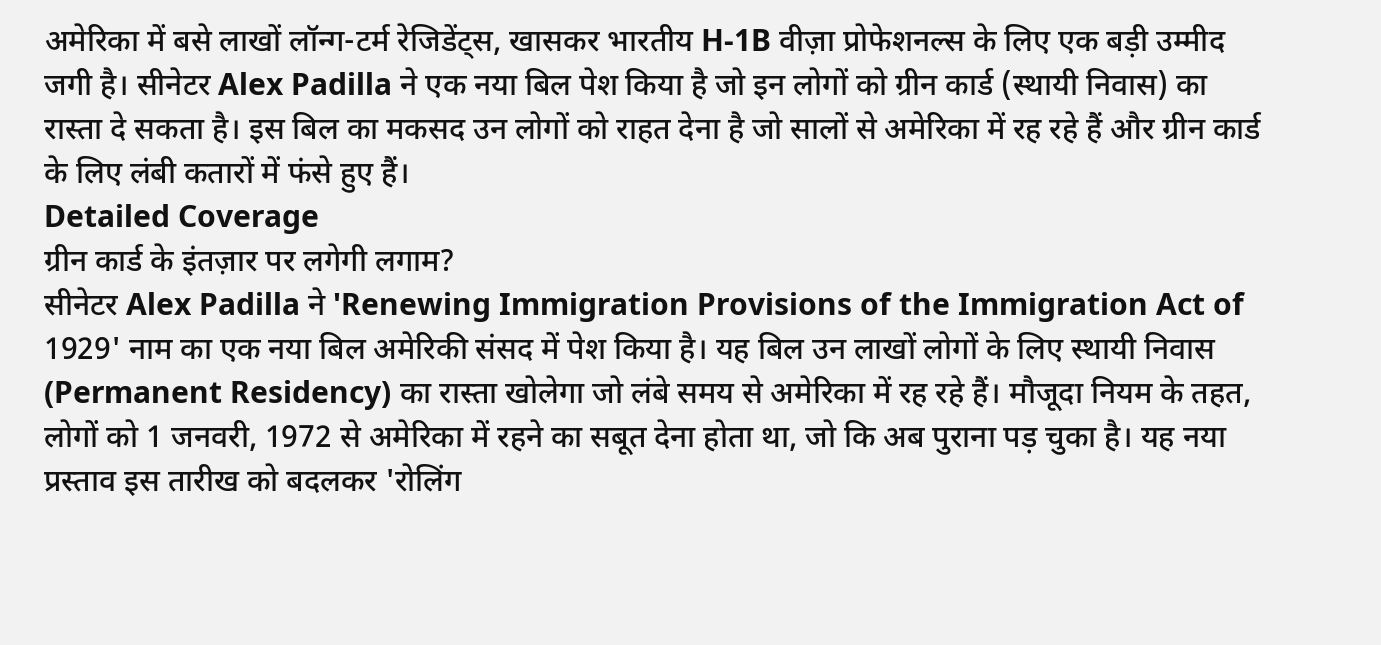अमेरिका में बसे लाखों लॉन्ग-टर्म रेजिडेंट्स, खासकर भारतीय H-1B वीज़ा प्रोफेशनल्स के लिए एक बड़ी उम्मीद जगी है। सीनेटर Alex Padilla ने एक नया बिल पेश किया है जो इन लोगों को ग्रीन कार्ड (स्थायी निवास) का रास्ता दे सकता है। इस बिल का मकसद उन लोगों को राहत देना है जो सालों से अमेरिका में रह रहे हैं और ग्रीन कार्ड के लिए लंबी कतारों में फंसे हुए हैं।
Detailed Coverage
ग्रीन कार्ड के इंतज़ार पर लगेगी लगाम?
सीनेटर Alex Padilla ने 'Renewing Immigration Provisions of the Immigration Act of 1929' नाम का एक नया बिल अमेरिकी संसद में पेश किया है। यह बिल उन लाखों लोगों के लिए स्थायी निवास (Permanent Residency) का रास्ता खोलेगा जो लंबे समय से अमेरिका में रह रहे हैं। मौजूदा नियम के तहत, लोगों को 1 जनवरी, 1972 से अमेरिका में रहने का सबूत देना होता था, जो कि अब पुराना पड़ चुका है। यह नया प्रस्ताव इस तारीख को बदलकर 'रोलिंग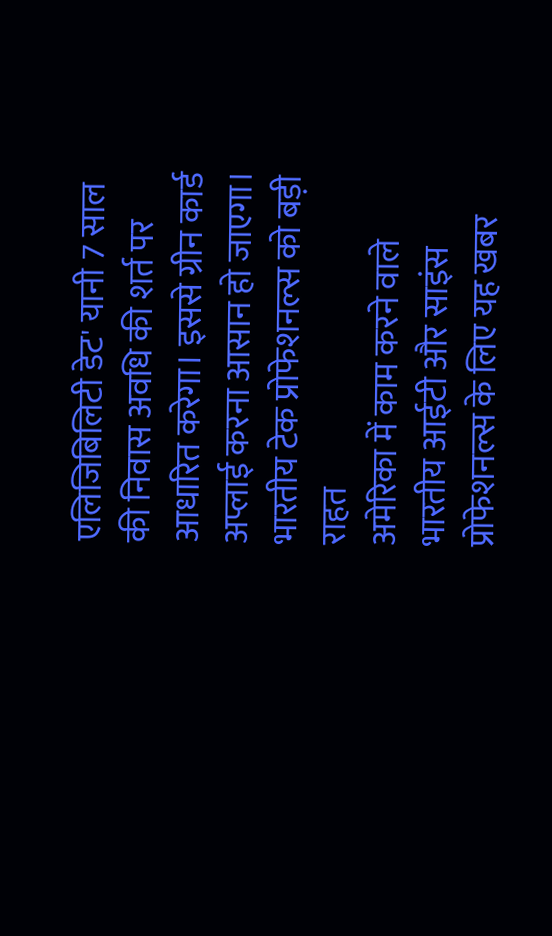एलिजिबिलिटी डेट' यानी 7 साल की निवास अवधि की शर्त पर आधारित करेगा। इससे ग्रीन कार्ड अप्लाई करना आसान हो जाएगा।
भारतीय टेक प्रोफेशनल्स को बड़ी राहत
अमेरिका में काम करने वाले भारतीय आईटी और साइंस प्रोफेशनल्स के लिए यह खबर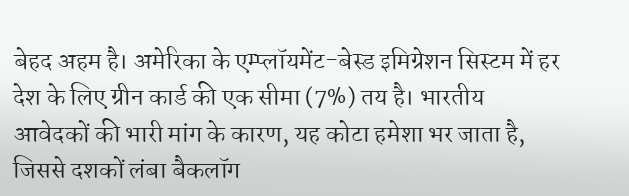बेहद अहम है। अमेरिका के एम्प्लॉयमेंट-बेस्ड इमिग्रेशन सिस्टम में हर देश के लिए ग्रीन कार्ड की एक सीमा (7%) तय है। भारतीय आवेदकों की भारी मांग के कारण, यह कोटा हमेशा भर जाता है, जिससे दशकों लंबा बैकलॉग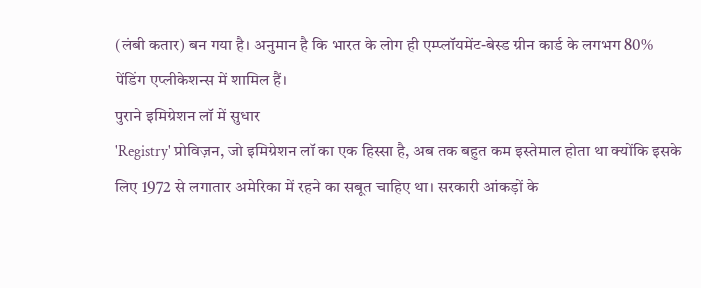(लंबी कतार) बन गया है। अनुमान है कि भारत के लोग ही एम्प्लॉयमेंट-बेस्ड ग्रीन कार्ड के लगभग 80% पेंडिंग एप्लीकेशन्स में शामिल हैं।
पुराने इमिग्रेशन लॉ में सुधार
'Registry' प्रोविज़न, जो इमिग्रेशन लॉ का एक हिस्सा है, अब तक बहुत कम इस्तेमाल होता था क्योंकि इसके लिए 1972 से लगातार अमेरिका में रहने का सबूत चाहिए था। सरकारी आंकड़ों के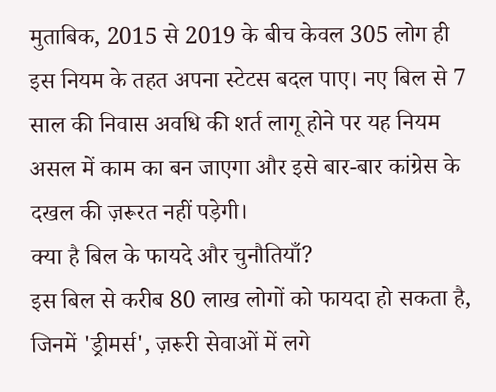मुताबिक, 2015 से 2019 के बीच केवल 305 लोग ही इस नियम के तहत अपना स्टेटस बदल पाए। नए बिल से 7 साल की निवास अवधि की शर्त लागू होने पर यह नियम असल में काम का बन जाएगा और इसे बार-बार कांग्रेस के दखल की ज़रूरत नहीं पड़ेगी।
क्या है बिल के फायदे और चुनौतियाँ?
इस बिल से करीब 80 लाख लोगों को फायदा हो सकता है, जिनमें 'ड्रीमर्स', ज़रूरी सेवाओं में लगे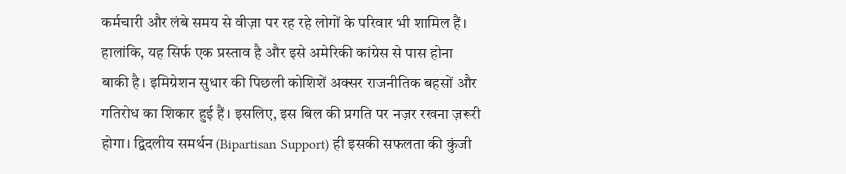कर्मचारी और लंबे समय से वीज़ा पर रह रहे लोगों के परिवार भी शामिल हैं। हालांकि, यह सिर्फ एक प्रस्ताव है और इसे अमेरिकी कांग्रेस से पास होना बाकी है। इमिग्रेशन सुधार की पिछली कोशिशें अक्सर राजनीतिक बहसों और गतिरोध का शिकार हुई हैं। इसलिए, इस बिल की प्रगति पर नज़र रखना ज़रूरी होगा। द्विदलीय समर्थन (Bipartisan Support) ही इसकी सफलता की कुंजी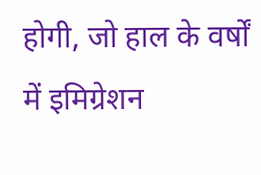होगी, जो हाल के वर्षों में इमिग्रेशन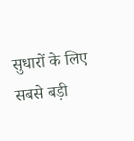सुधारों के लिए सबसे बड़ी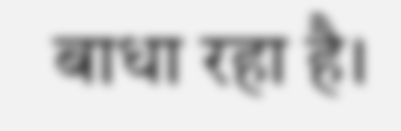बाधा रहा है।